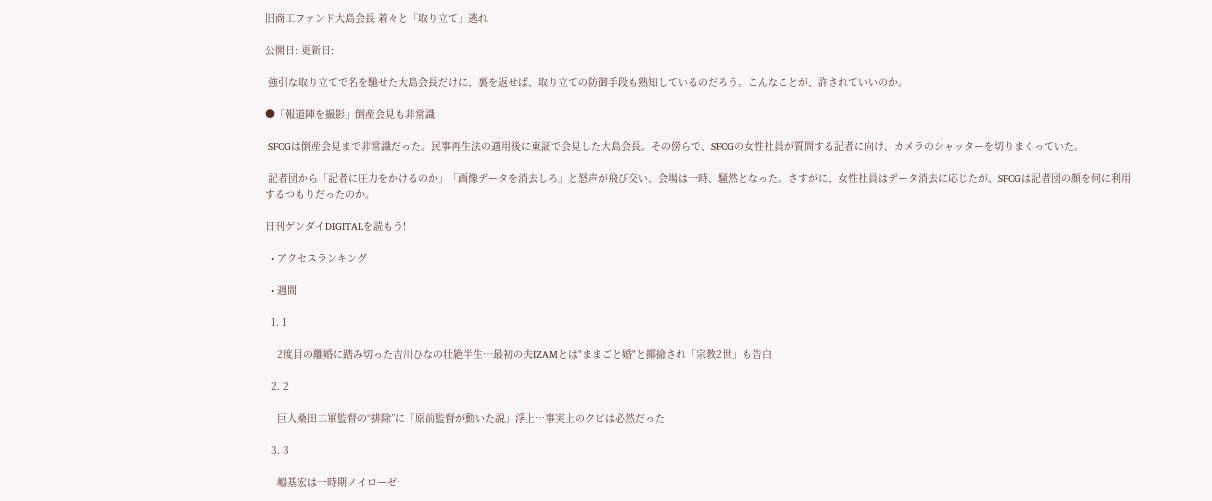旧商工ファンド大島会長 着々と「取り立て」逃れ

公開日: 更新日:

 強引な取り立てで名を馳せた大島会長だけに、裏を返せば、取り立ての防御手段も熟知しているのだろう。こんなことが、許されていいのか。

●「報道陣を撮影」倒産会見も非常識

 SFCGは倒産会見まで非常識だった。民事再生法の適用後に東証で会見した大島会長。その傍らで、SFCGの女性社員が質問する記者に向け、カメラのシャッターを切りまくっていた。

 記者団から「記者に圧力をかけるのか」「画像データを消去しろ」と怒声が飛び交い、会場は一時、騒然となった。さすがに、女性社員はデータ消去に応じたが、SFCGは記者団の顔を何に利用するつもりだったのか。

日刊ゲンダイDIGITALを読もう!

  • アクセスランキング

  • 週間

  1. 1

    2度目の離婚に踏み切った吉川ひなの壮絶半生…最初の夫IZAMとは"ままごと婚"と揶揄され「宗教2世」も告白

  2. 2

    巨人桑田二軍監督の“排除”に「原前監督が動いた説」浮上…事実上のクビは必然だった

  3. 3

    嶋基宏は一時期ノイローゼ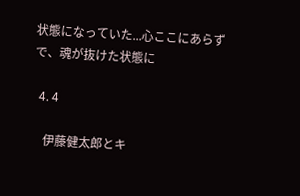状態になっていた...心ここにあらずで、魂が抜けた状態に

  4. 4

    伊藤健太郎とキ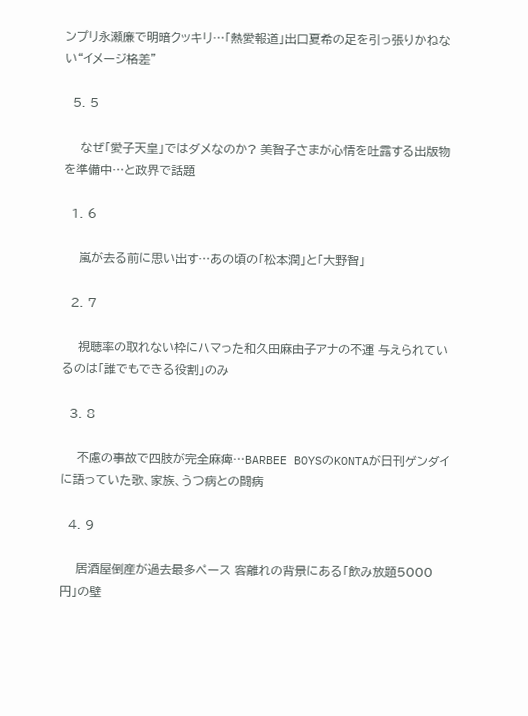ンプリ永瀬廉で明暗クッキリ…「熱愛報道」出口夏希の足を引っ張りかねない“イメージ格差”

  5. 5

    なぜ「愛子天皇」ではダメなのか? 美智子さまが心情を吐露する出版物を準備中…と政界で話題

  1. 6

    嵐が去る前に思い出す…あの頃の「松本潤」と「大野智」

  2. 7

    視聴率の取れない枠にハマった和久田麻由子アナの不運 与えられているのは「誰でもできる役割」のみ

  3. 8

    不慮の事故で四肢が完全麻痺…BARBEE BOYSのKONTAが日刊ゲンダイに語っていた歌、家族、うつ病との闘病

  4. 9

    居酒屋倒産が過去最多ペース 客離れの背景にある「飲み放題5000円」の壁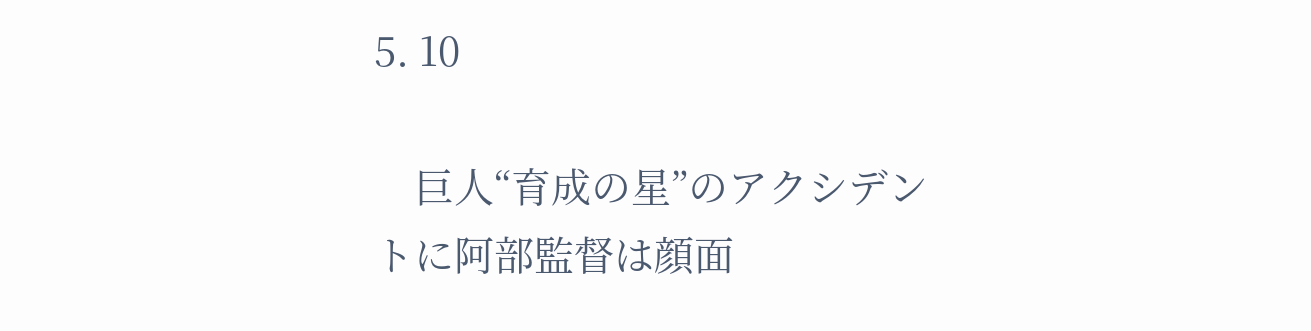5. 10

    巨人“育成の星”のアクシデントに阿部監督は顔面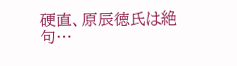硬直、原辰徳氏は絶句…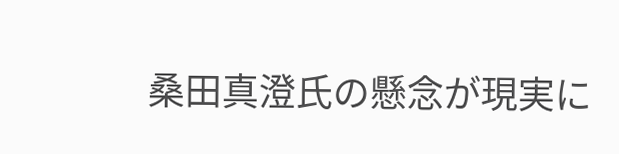桑田真澄氏の懸念が現実に